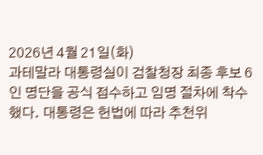2026년 4월 21일(화)
과테말라 대통령실이 검찰청장 최종 후보 6인 명단을 공식 접수하고 임명 절차에 착수했다. 대통령은 헌법에 따라 추천위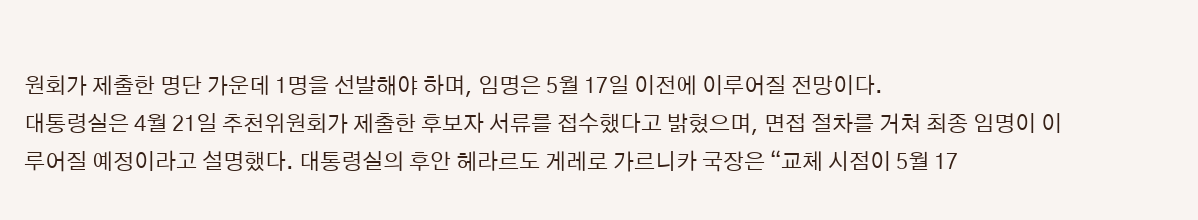원회가 제출한 명단 가운데 1명을 선발해야 하며, 임명은 5월 17일 이전에 이루어질 전망이다.
대통령실은 4월 21일 추천위원회가 제출한 후보자 서류를 접수했다고 밝혔으며, 면접 절차를 거쳐 최종 임명이 이루어질 예정이라고 설명했다. 대통령실의 후안 헤라르도 게레로 가르니카 국장은 “교체 시점이 5월 17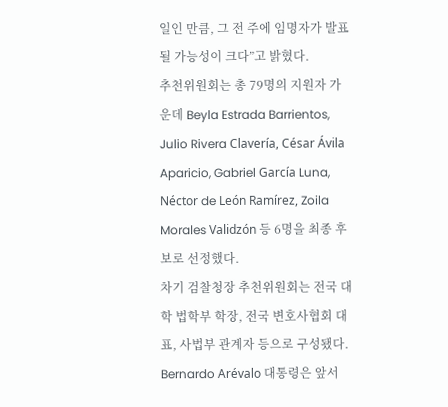일인 만큼, 그 전 주에 임명자가 발표될 가능성이 크다”고 밝혔다.
추천위원회는 총 79명의 지원자 가운데 Beyla Estrada Barrientos, Julio Rivera Clavería, César Ávila Aparicio, Gabriel García Luna, Néctor de León Ramírez, Zoila Morales Validzón 등 6명을 최종 후보로 선정했다.
차기 검찰청장 추천위원회는 전국 대학 법학부 학장, 전국 변호사협회 대표, 사법부 관계자 등으로 구성됐다.
Bernardo Arévalo 대통령은 앞서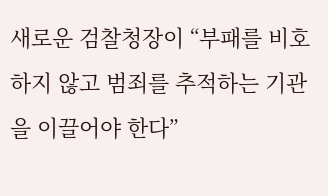새로운 검찰청장이 “부패를 비호하지 않고 범죄를 추적하는 기관을 이끌어야 한다”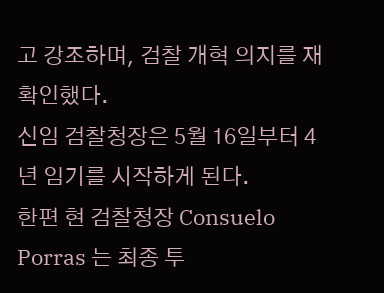고 강조하며, 검찰 개혁 의지를 재확인했다.
신임 검찰청장은 5월 16일부터 4년 임기를 시작하게 된다.
한편 현 검찰청장 Consuelo Porras 는 최종 투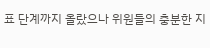표 단계까지 올랐으나 위원들의 충분한 지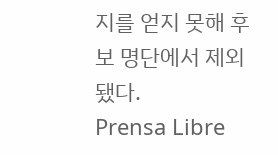지를 얻지 못해 후보 명단에서 제외됐다.
Prensa Libre